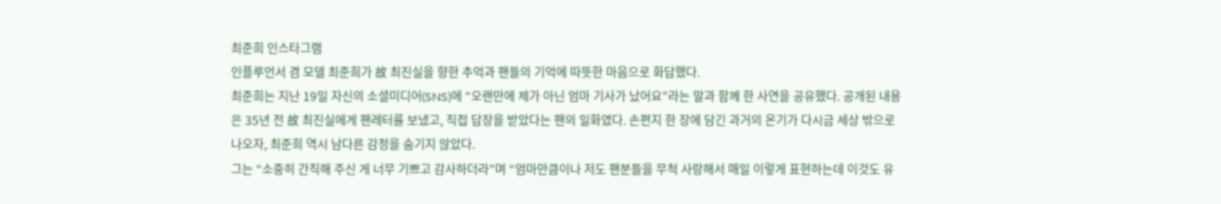최준희 인스타그램
인플루언서 겸 모델 최준희가 故 최진실을 향한 추억과 팬들의 기억에 따뜻한 마음으로 화답했다.
최준희는 지난 19일 자신의 소셜미디어(SNS)에 “오랜만에 제가 아닌 엄마 기사가 났어요”라는 말과 함께 한 사연을 공유했다. 공개된 내용은 35년 전 故 최진실에게 팬레터를 보냈고, 직접 답장을 받았다는 팬의 일화였다. 손편지 한 장에 담긴 과거의 온기가 다시금 세상 밖으로 나오자, 최준희 역시 남다른 감정을 숨기지 않았다.
그는 “소중히 간직해 주신 게 너무 기쁘고 감사하더라”며 “엄마만큼이나 저도 팬분들을 무척 사랑해서 매일 이렇게 표현하는데 이것도 유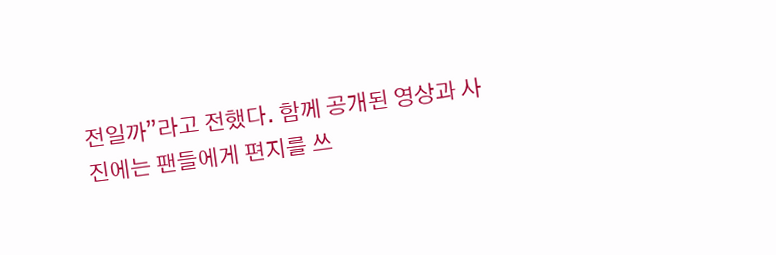전일까”라고 전했다. 함께 공개된 영상과 사진에는 팬들에게 편지를 쓰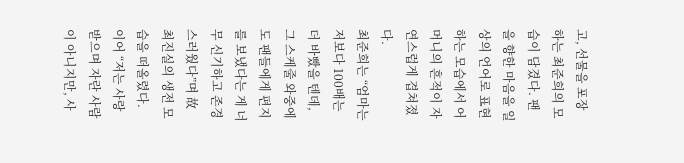고, 선물을 포장하는 최준희의 모습이 담겼다. 팬을 향한 마음을 일상의 언어로 표현하는 모습에서 어머니의 흔적이 자연스럽게 겹쳐졌다.
최준희는 “엄마는 저보다 100배는 더 바빴을 텐데, 그 스케줄 와중에도 팬들에게 편지를 보냈다는 게 너무 신기하고 존경스러웠다”며 故 최진실의 생전 모습을 떠올렸다. 이어 “저는 사랑받으며 자란 사람이 아니지만, 사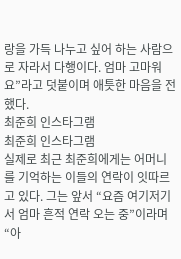랑을 가득 나누고 싶어 하는 사람으로 자라서 다행이다. 엄마 고마워요”라고 덧붙이며 애틋한 마음을 전했다.
최준희 인스타그램
최준희 인스타그램
실제로 최근 최준희에게는 어머니를 기억하는 이들의 연락이 잇따르고 있다. 그는 앞서 “요즘 여기저기서 엄마 흔적 연락 오는 중”이라며 “아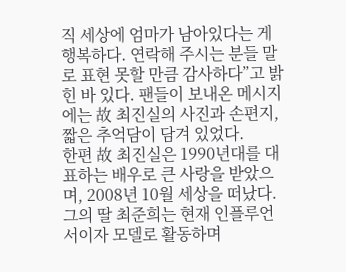직 세상에 엄마가 남아있다는 게 행복하다. 연락해 주시는 분들 말로 표현 못할 만큼 감사하다”고 밝힌 바 있다. 팬들이 보내온 메시지에는 故 최진실의 사진과 손편지, 짧은 추억담이 담겨 있었다.
한편 故 최진실은 1990년대를 대표하는 배우로 큰 사랑을 받았으며, 2008년 10월 세상을 떠났다. 그의 딸 최준희는 현재 인플루언서이자 모델로 활동하며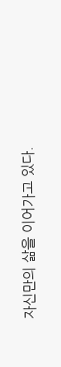자신만의 삶을 이어가고 있다.